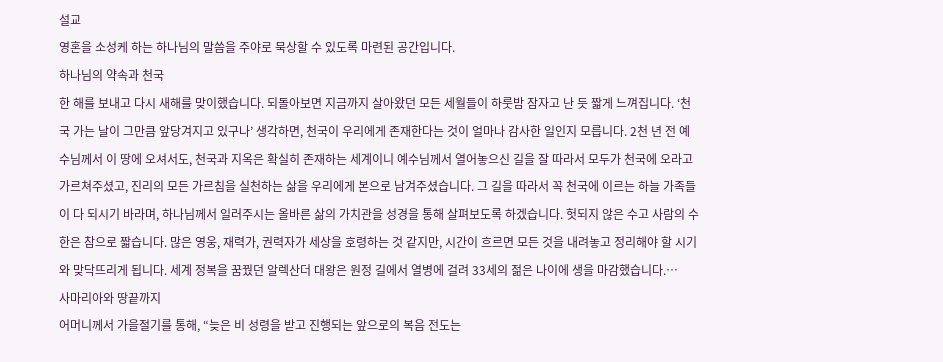설교
영혼을 소성케 하는 하나님의 말씀을 주야로 묵상할 수 있도록 마련된 공간입니다.
하나님의 약속과 천국
한 해를 보내고 다시 새해를 맞이했습니다. 되돌아보면 지금까지 살아왔던 모든 세월들이 하룻밤 잠자고 난 듯 짧게 느껴집니다. ‘천국 가는 날이 그만큼 앞당겨지고 있구나’ 생각하면, 천국이 우리에게 존재한다는 것이 얼마나 감사한 일인지 모릅니다. 2천 년 전 예수님께서 이 땅에 오셔서도, 천국과 지옥은 확실히 존재하는 세계이니 예수님께서 열어놓으신 길을 잘 따라서 모두가 천국에 오라고 가르쳐주셨고, 진리의 모든 가르침을 실천하는 삶을 우리에게 본으로 남겨주셨습니다. 그 길을 따라서 꼭 천국에 이르는 하늘 가족들이 다 되시기 바라며, 하나님께서 일러주시는 올바른 삶의 가치관을 성경을 통해 살펴보도록 하겠습니다. 헛되지 않은 수고 사람의 수한은 참으로 짧습니다. 많은 영웅, 재력가, 권력자가 세상을 호령하는 것 같지만, 시간이 흐르면 모든 것을 내려놓고 정리해야 할 시기와 맞닥뜨리게 됩니다. 세계 정복을 꿈꿨던 알렉산더 대왕은 원정 길에서 열병에 걸려 33세의 젊은 나이에 생을 마감했습니다.…
사마리아와 땅끝까지
어머니께서 가을절기를 통해, “늦은 비 성령을 받고 진행되는 앞으로의 복음 전도는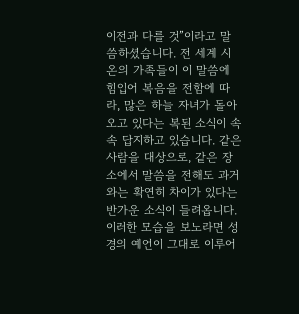이전과 다를 것”이라고 말씀하셨습니다. 전 세계 시온의 가족들이 이 말씀에 힘입어 복음을 전함에 따라, 많은 하늘 자녀가 돌아오고 있다는 복된 소식이 속속 답지하고 있습니다. 같은 사람을 대상으로, 같은 장소에서 말씀을 전해도 과거와는 확연히 차이가 있다는 반가운 소식이 들려옵니다. 이러한 모습을 보노라면 성경의 예언이 그대로 이루어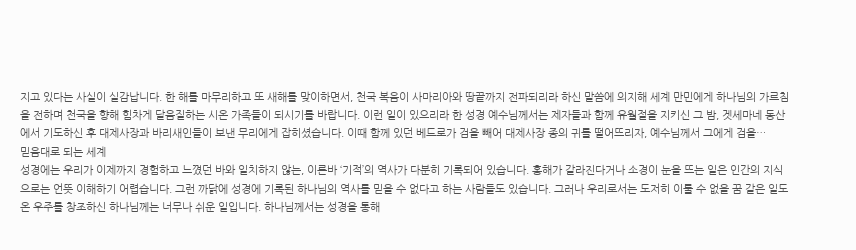지고 있다는 사실이 실감납니다. 한 해를 마무리하고 또 새해를 맞이하면서, 천국 복음이 사마리아와 땅끝까지 전파되리라 하신 말씀에 의지해 세계 만민에게 하나님의 가르침을 전하며 천국을 향해 힘차게 달음질하는 시온 가족들이 되시기를 바랍니다. 이런 일이 있으리라 한 성경 예수님께서는 제자들과 함께 유월절을 지키신 그 밤, 겟세마네 동산에서 기도하신 후 대제사장과 바리새인들이 보낸 무리에게 잡히셨습니다. 이때 함께 있던 베드로가 검을 빼어 대제사장 종의 귀를 떨어뜨리자, 예수님께서 그에게 검을…
믿음대로 되는 세계
성경에는 우리가 이제까지 경험하고 느꼈던 바와 일치하지 않는, 이른바 ‘기적’의 역사가 다분히 기록되어 있습니다. 홍해가 갈라진다거나 소경이 눈을 뜨는 일은 인간의 지식으로는 언뜻 이해하기 어렵습니다. 그런 까닭에 성경에 기록된 하나님의 역사를 믿을 수 없다고 하는 사람들도 있습니다. 그러나 우리로서는 도저히 이룰 수 없을 꿈 같은 일도 온 우주를 창조하신 하나님께는 너무나 쉬운 일입니다. 하나님께서는 성경을 통해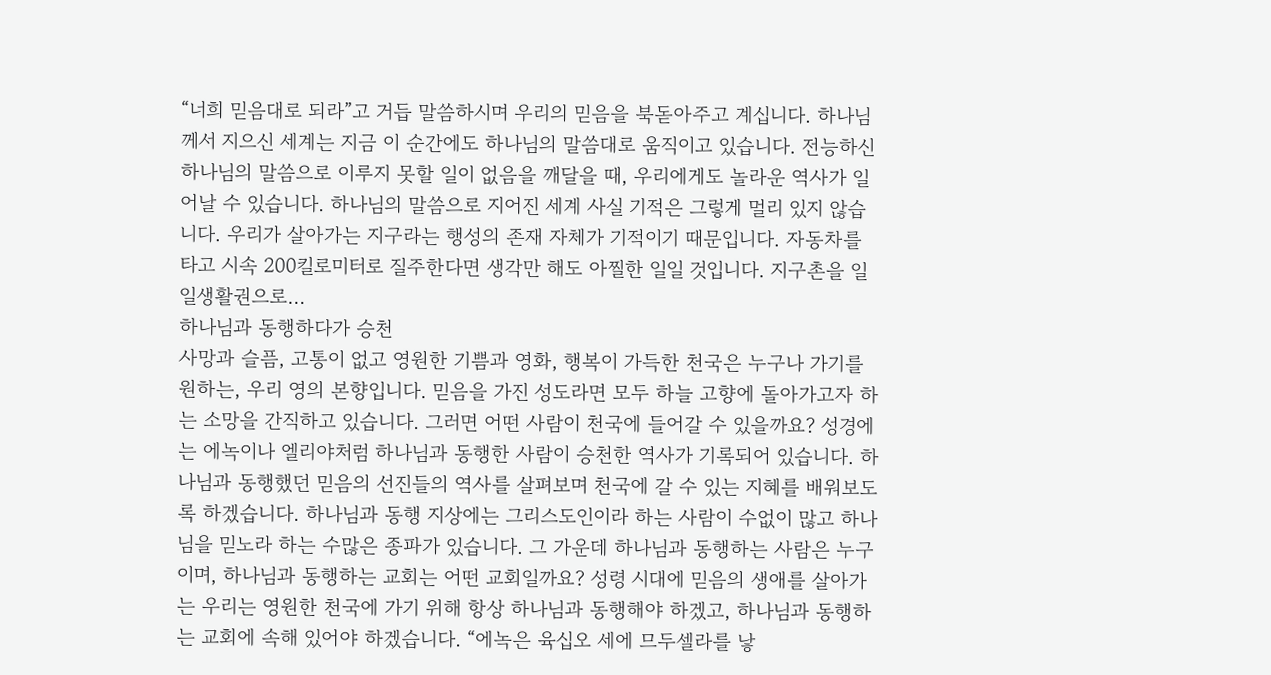“너희 믿음대로 되라”고 거듭 말씀하시며 우리의 믿음을 북돋아주고 계십니다. 하나님께서 지으신 세계는 지금 이 순간에도 하나님의 말씀대로 움직이고 있습니다. 전능하신 하나님의 말씀으로 이루지 못할 일이 없음을 깨달을 때, 우리에게도 놀라운 역사가 일어날 수 있습니다. 하나님의 말씀으로 지어진 세계 사실 기적은 그렇게 멀리 있지 않습니다. 우리가 살아가는 지구라는 행성의 존재 자체가 기적이기 때문입니다. 자동차를 타고 시속 200킬로미터로 질주한다면 생각만 해도 아찔한 일일 것입니다. 지구촌을 일일생활권으로…
하나님과 동행하다가 승천
사망과 슬픔, 고통이 없고 영원한 기쁨과 영화, 행복이 가득한 천국은 누구나 가기를 원하는, 우리 영의 본향입니다. 믿음을 가진 성도라면 모두 하늘 고향에 돌아가고자 하는 소망을 간직하고 있습니다. 그러면 어떤 사람이 천국에 들어갈 수 있을까요? 성경에는 에녹이나 엘리야처럼 하나님과 동행한 사람이 승천한 역사가 기록되어 있습니다. 하나님과 동행했던 믿음의 선진들의 역사를 살펴보며 천국에 갈 수 있는 지혜를 배워보도록 하겠습니다. 하나님과 동행 지상에는 그리스도인이라 하는 사람이 수없이 많고 하나님을 믿노라 하는 수많은 종파가 있습니다. 그 가운데 하나님과 동행하는 사람은 누구이며, 하나님과 동행하는 교회는 어떤 교회일까요? 성령 시대에 믿음의 생애를 살아가는 우리는 영원한 천국에 가기 위해 항상 하나님과 동행해야 하겠고, 하나님과 동행하는 교회에 속해 있어야 하겠습니다. “에녹은 육십오 세에 므두셀라를 낳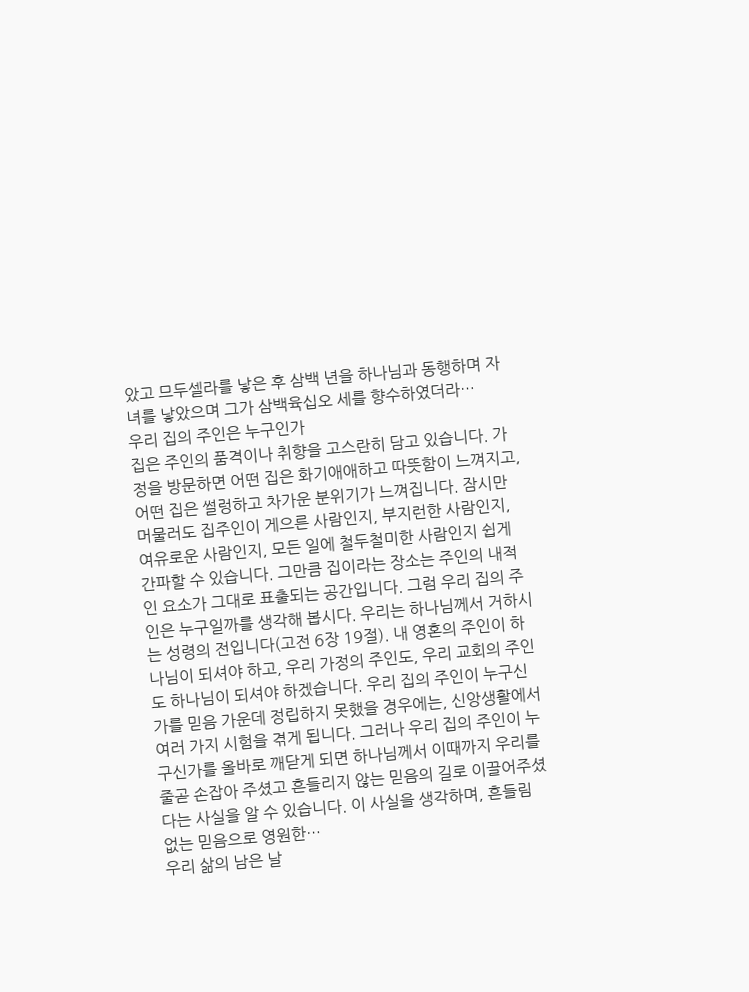았고 므두셀라를 낳은 후 삼백 년을 하나님과 동행하며 자녀를 낳았으며 그가 삼백육십오 세를 향수하였더라…
우리 집의 주인은 누구인가
집은 주인의 품격이나 취향을 고스란히 담고 있습니다. 가정을 방문하면 어떤 집은 화기애애하고 따뜻함이 느껴지고, 어떤 집은 썰렁하고 차가운 분위기가 느껴집니다. 잠시만 머물러도 집주인이 게으른 사람인지, 부지런한 사람인지, 여유로운 사람인지, 모든 일에 철두철미한 사람인지 쉽게 간파할 수 있습니다. 그만큼 집이라는 장소는 주인의 내적인 요소가 그대로 표출되는 공간입니다. 그럼 우리 집의 주인은 누구일까를 생각해 봅시다. 우리는 하나님께서 거하시는 성령의 전입니다(고전 6장 19절). 내 영혼의 주인이 하나님이 되셔야 하고, 우리 가정의 주인도, 우리 교회의 주인도 하나님이 되셔야 하겠습니다. 우리 집의 주인이 누구신가를 믿음 가운데 정립하지 못했을 경우에는, 신앙생활에서 여러 가지 시험을 겪게 됩니다. 그러나 우리 집의 주인이 누구신가를 올바로 깨닫게 되면 하나님께서 이때까지 우리를 줄곧 손잡아 주셨고 흔들리지 않는 믿음의 길로 이끌어주셨다는 사실을 알 수 있습니다. 이 사실을 생각하며, 흔들림 없는 믿음으로 영원한…
우리 삶의 남은 날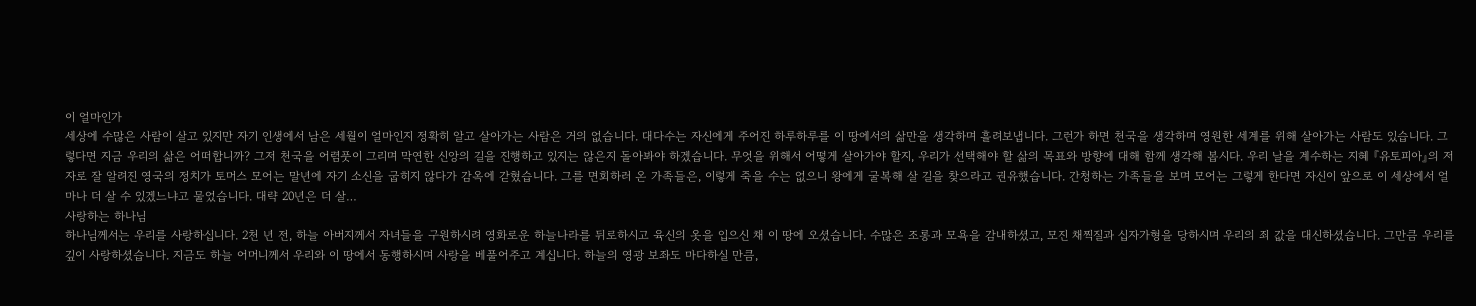이 얼마인가
세상에 수많은 사람이 살고 있지만 자기 인생에서 남은 세월이 얼마인지 정확히 알고 살아가는 사람은 거의 없습니다. 대다수는 자신에게 주어진 하루하루를 이 땅에서의 삶만을 생각하며 흘려보냅니다. 그런가 하면 천국을 생각하며 영원한 세계를 위해 살아가는 사람도 있습니다. 그렇다면 지금 우리의 삶은 어떠합니까? 그저 천국을 어렴풋이 그리며 막연한 신앙의 길을 진행하고 있지는 않은지 돌아봐야 하겠습니다. 무엇을 위해서 어떻게 살아가야 할지, 우리가 선택해야 할 삶의 목표와 방향에 대해 함께 생각해 봅시다. 우리 날을 계수하는 지혜 『유토피아』의 저자로 잘 알려진 영국의 정치가 토머스 모어는 말년에 자기 소신을 굽히지 않다가 감옥에 갇혔습니다. 그를 면회하러 온 가족들은, 이렇게 죽을 수는 없으니 왕에게 굴복해 살 길을 찾으라고 권유했습니다. 간청하는 가족들을 보며 모어는 그렇게 한다면 자신이 앞으로 이 세상에서 얼마나 더 살 수 있겠느냐고 물었습니다. 대략 20년은 더 살…
사랑하는 하나님
하나님께서는 우리를 사랑하십니다. 2천 년 전, 하늘 아버지께서 자녀들을 구원하시려 영화로운 하늘나라를 뒤로하시고 육신의 옷을 입으신 채 이 땅에 오셨습니다. 수많은 조롱과 모욕을 감내하셨고, 모진 채찍질과 십자가형을 당하시며 우리의 죄 값을 대신하셨습니다. 그만큼 우리를 깊이 사랑하셨습니다. 지금도 하늘 어머니께서 우리와 이 땅에서 동행하시며 사랑을 베풀어주고 계십니다. 하늘의 영광 보좌도 마다하실 만큼,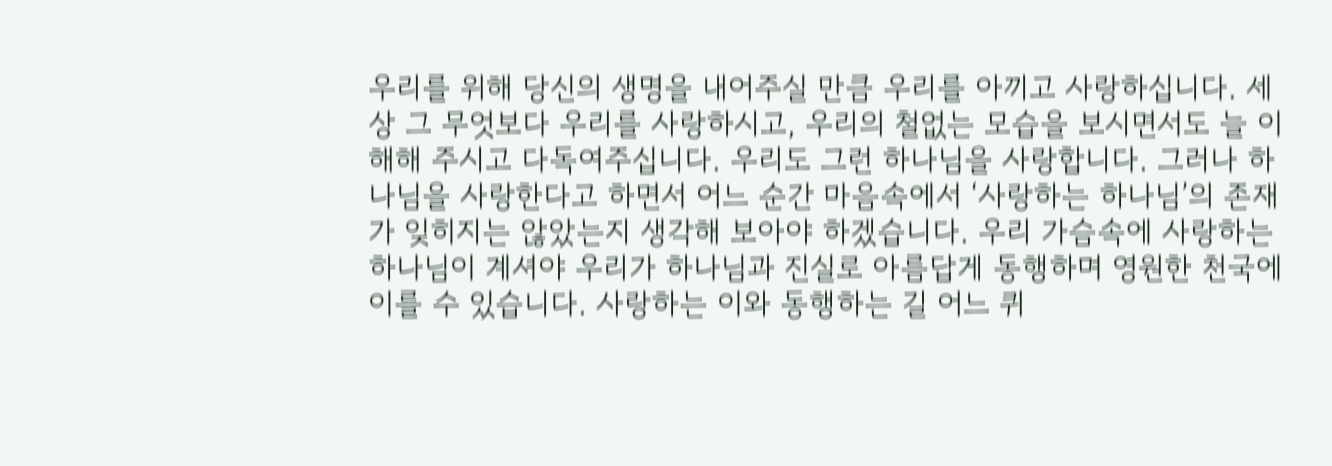우리를 위해 당신의 생명을 내어주실 만큼 우리를 아끼고 사랑하십니다. 세상 그 무엇보다 우리를 사랑하시고, 우리의 철없는 모습을 보시면서도 늘 이해해 주시고 다독여주십니다. 우리도 그런 하나님을 사랑합니다. 그러나 하나님을 사랑한다고 하면서 어느 순간 마음속에서 ‘사랑하는 하나님’의 존재가 잊히지는 않았는지 생각해 보아야 하겠습니다. 우리 가슴속에 사랑하는 하나님이 계셔야 우리가 하나님과 진실로 아름답게 동행하며 영원한 천국에 이를 수 있습니다. 사랑하는 이와 동행하는 길 어느 퀴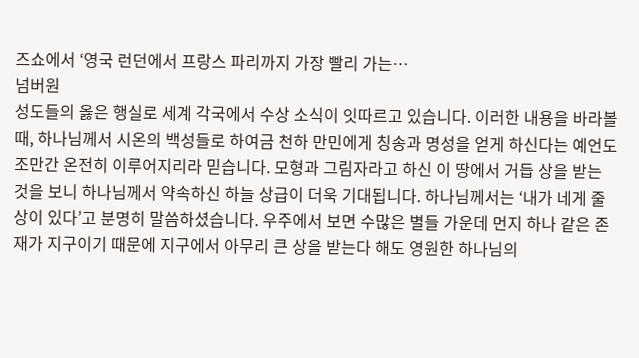즈쇼에서 ‘영국 런던에서 프랑스 파리까지 가장 빨리 가는…
넘버원
성도들의 옳은 행실로 세계 각국에서 수상 소식이 잇따르고 있습니다. 이러한 내용을 바라볼 때, 하나님께서 시온의 백성들로 하여금 천하 만민에게 칭송과 명성을 얻게 하신다는 예언도 조만간 온전히 이루어지리라 믿습니다. 모형과 그림자라고 하신 이 땅에서 거듭 상을 받는 것을 보니 하나님께서 약속하신 하늘 상급이 더욱 기대됩니다. 하나님께서는 ‘내가 네게 줄 상이 있다’고 분명히 말씀하셨습니다. 우주에서 보면 수많은 별들 가운데 먼지 하나 같은 존재가 지구이기 때문에 지구에서 아무리 큰 상을 받는다 해도 영원한 하나님의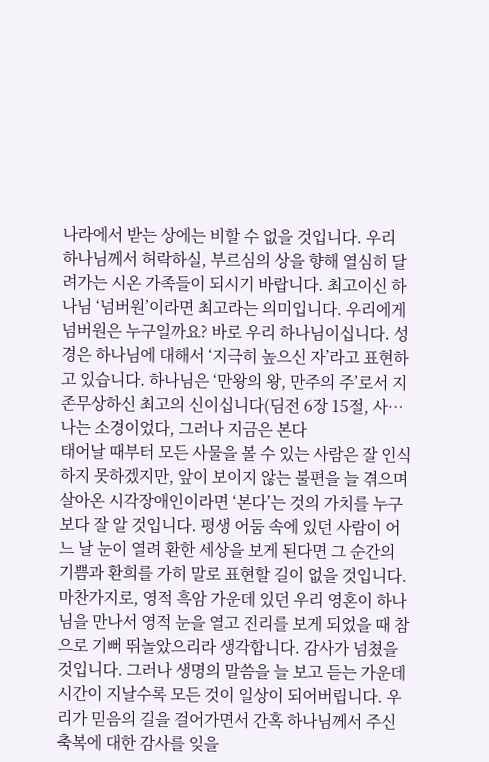나라에서 받는 상에는 비할 수 없을 것입니다. 우리 하나님께서 허락하실, 부르심의 상을 향해 열심히 달려가는 시온 가족들이 되시기 바랍니다. 최고이신 하나님 ‘넘버원’이라면 최고라는 의미입니다. 우리에게 넘버원은 누구일까요? 바로 우리 하나님이십니다. 성경은 하나님에 대해서 ‘지극히 높으신 자’라고 표현하고 있습니다. 하나님은 ‘만왕의 왕, 만주의 주’로서 지존무상하신 최고의 신이십니다(딤전 6장 15절, 사…
나는 소경이었다, 그러나 지금은 본다
태어날 때부터 모든 사물을 볼 수 있는 사람은 잘 인식하지 못하겠지만, 앞이 보이지 않는 불편을 늘 겪으며 살아온 시각장애인이라면 ‘본다’는 것의 가치를 누구보다 잘 알 것입니다. 평생 어둠 속에 있던 사람이 어느 날 눈이 열려 환한 세상을 보게 된다면 그 순간의 기쁨과 환희를 가히 말로 표현할 길이 없을 것입니다. 마찬가지로, 영적 흑암 가운데 있던 우리 영혼이 하나님을 만나서 영적 눈을 열고 진리를 보게 되었을 때 참으로 기뻐 뛰놀았으리라 생각합니다. 감사가 넘쳤을 것입니다. 그러나 생명의 말씀을 늘 보고 듣는 가운데 시간이 지날수록 모든 것이 일상이 되어버립니다. 우리가 믿음의 길을 걸어가면서 간혹 하나님께서 주신 축복에 대한 감사를 잊을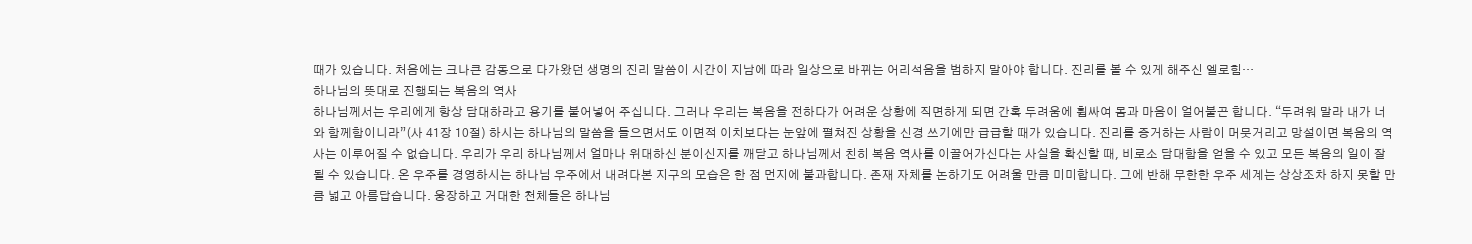때가 있습니다. 처음에는 크나큰 감동으로 다가왔던 생명의 진리 말씀이 시간이 지남에 따라 일상으로 바뀌는 어리석음을 범하지 말아야 합니다. 진리를 볼 수 있게 해주신 엘로힘…
하나님의 뜻대로 진행되는 복음의 역사
하나님께서는 우리에게 항상 담대하라고 용기를 불어넣어 주십니다. 그러나 우리는 복음을 전하다가 어려운 상황에 직면하게 되면 간혹 두려움에 휩싸여 몸과 마음이 얼어붙곤 합니다. “두려워 말라 내가 너와 함께함이니라”(사 41장 10절) 하시는 하나님의 말씀을 들으면서도 이면적 이치보다는 눈앞에 펼쳐진 상황을 신경 쓰기에만 급급할 때가 있습니다. 진리를 증거하는 사람이 머뭇거리고 망설이면 복음의 역사는 이루어질 수 없습니다. 우리가 우리 하나님께서 얼마나 위대하신 분이신지를 깨닫고 하나님께서 친히 복음 역사를 이끌어가신다는 사실을 확신할 때, 비로소 담대함을 얻을 수 있고 모든 복음의 일이 잘될 수 있습니다. 온 우주를 경영하시는 하나님 우주에서 내려다본 지구의 모습은 한 점 먼지에 불과합니다. 존재 자체를 논하기도 어려울 만큼 미미합니다. 그에 반해 무한한 우주 세계는 상상조차 하지 못할 만큼 넓고 아름답습니다. 웅장하고 거대한 천체들은 하나님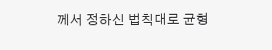께서 정하신 법칙대로 균형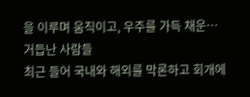을 이루며 움직이고, 우주를 가득 채운…
거듭난 사람들
최근 들어 국내와 해외를 막론하고 회개에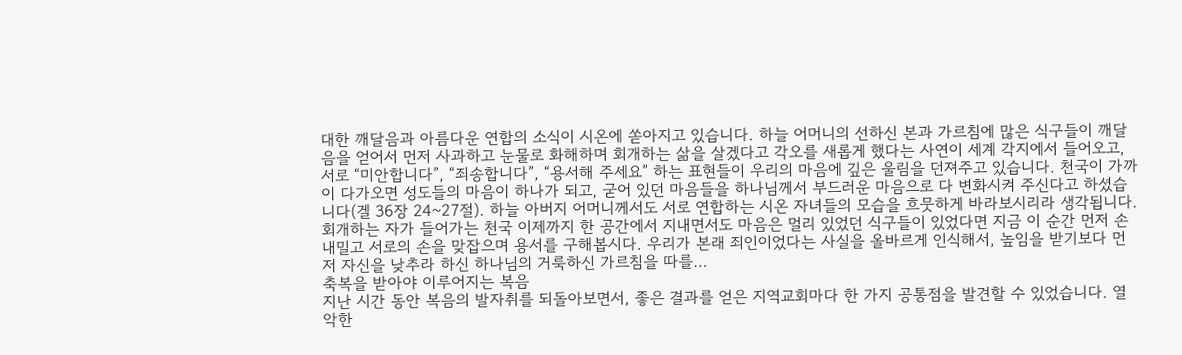대한 깨달음과 아름다운 연합의 소식이 시온에 쏟아지고 있습니다. 하늘 어머니의 선하신 본과 가르침에 많은 식구들이 깨달음을 얻어서 먼저 사과하고 눈물로 화해하며 회개하는 삶을 살겠다고 각오를 새롭게 했다는 사연이 세계 각지에서 들어오고, 서로 “미안합니다”, “죄송합니다”, “용서해 주세요” 하는 표현들이 우리의 마음에 깊은 울림을 던져주고 있습니다. 천국이 가까이 다가오면 성도들의 마음이 하나가 되고, 굳어 있던 마음들을 하나님께서 부드러운 마음으로 다 변화시켜 주신다고 하셨습니다(겔 36장 24~27절). 하늘 아버지 어머니께서도 서로 연합하는 시온 자녀들의 모습을 흐뭇하게 바라보시리라 생각됩니다. 회개하는 자가 들어가는 천국 이제까지 한 공간에서 지내면서도 마음은 멀리 있었던 식구들이 있었다면 지금 이 순간 먼저 손 내밀고 서로의 손을 맞잡으며 용서를 구해봅시다. 우리가 본래 죄인이었다는 사실을 올바르게 인식해서, 높임을 받기보다 먼저 자신을 낮추라 하신 하나님의 거룩하신 가르침을 따를…
축복을 받아야 이루어지는 복음
지난 시간 동안 복음의 발자취를 되돌아보면서, 좋은 결과를 얻은 지역교회마다 한 가지 공통점을 발견할 수 있었습니다. 열악한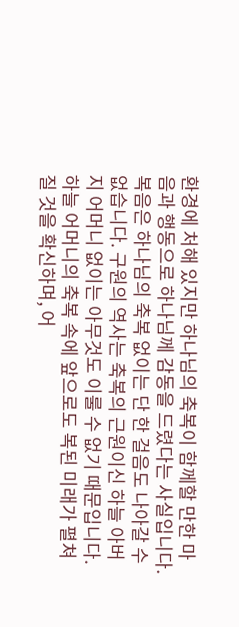환경에 처해 있지만 하나님의 축복이 함께할 만한 마음과 행동으로 하나님께 감동을 드렸다는 사실입니다. 복음은 하나님의 축복 없이는 단 한 걸음도 나아갈 수 없습니다. 구원의 역사는 축복의 근원이신 하늘 아버지 어머니 없이는 아무것도 이룰 수 없기 때문입니다. 하늘 어머니의 축복 속에 앞으로도 복된 미래가 펼쳐질 것을 확신하며, 어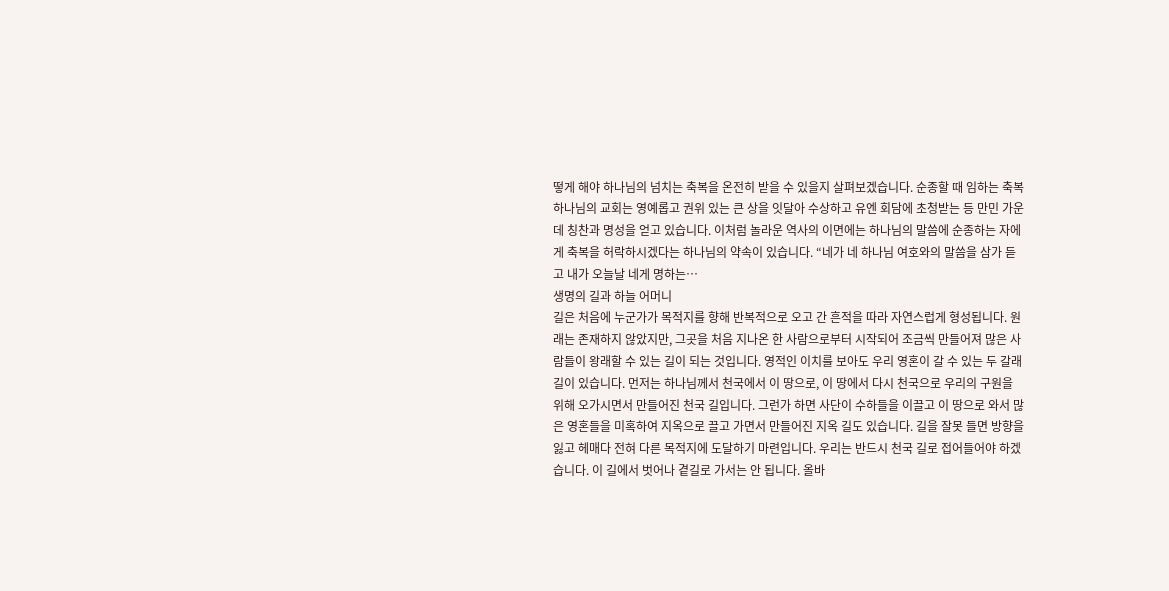떻게 해야 하나님의 넘치는 축복을 온전히 받을 수 있을지 살펴보겠습니다. 순종할 때 임하는 축복 하나님의 교회는 영예롭고 권위 있는 큰 상을 잇달아 수상하고 유엔 회담에 초청받는 등 만민 가운데 칭찬과 명성을 얻고 있습니다. 이처럼 놀라운 역사의 이면에는 하나님의 말씀에 순종하는 자에게 축복을 허락하시겠다는 하나님의 약속이 있습니다. “네가 네 하나님 여호와의 말씀을 삼가 듣고 내가 오늘날 네게 명하는…
생명의 길과 하늘 어머니
길은 처음에 누군가가 목적지를 향해 반복적으로 오고 간 흔적을 따라 자연스럽게 형성됩니다. 원래는 존재하지 않았지만, 그곳을 처음 지나온 한 사람으로부터 시작되어 조금씩 만들어져 많은 사람들이 왕래할 수 있는 길이 되는 것입니다. 영적인 이치를 보아도 우리 영혼이 갈 수 있는 두 갈래 길이 있습니다. 먼저는 하나님께서 천국에서 이 땅으로, 이 땅에서 다시 천국으로 우리의 구원을 위해 오가시면서 만들어진 천국 길입니다. 그런가 하면 사단이 수하들을 이끌고 이 땅으로 와서 많은 영혼들을 미혹하여 지옥으로 끌고 가면서 만들어진 지옥 길도 있습니다. 길을 잘못 들면 방향을 잃고 헤매다 전혀 다른 목적지에 도달하기 마련입니다. 우리는 반드시 천국 길로 접어들어야 하겠습니다. 이 길에서 벗어나 곁길로 가서는 안 됩니다. 올바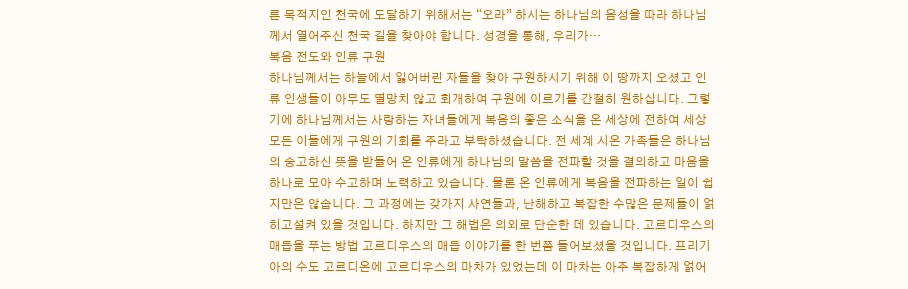른 목적지인 천국에 도달하기 위해서는 “오라” 하시는 하나님의 음성을 따라 하나님께서 열어주신 천국 길을 찾아야 합니다. 성경을 통해, 우리가…
복음 전도와 인류 구원
하나님께서는 하늘에서 잃어버린 자들을 찾아 구원하시기 위해 이 땅까지 오셨고 인류 인생들이 아무도 멸망치 않고 회개하여 구원에 이르기를 간절히 원하십니다. 그렇기에 하나님께서는 사랑하는 자녀들에게 복음의 좋은 소식을 온 세상에 전하여 세상 모든 이들에게 구원의 기회를 주라고 부탁하셨습니다. 전 세계 시온 가족들은 하나님의 숭고하신 뜻을 받들어 온 인류에게 하나님의 말씀을 전파할 것을 결의하고 마음을 하나로 모아 수고하며 노력하고 있습니다. 물론 온 인류에게 복음을 전파하는 일이 쉽지만은 않습니다. 그 과정에는 갖가지 사연들과, 난해하고 복잡한 수많은 문제들이 얽히고설켜 있을 것입니다. 하지만 그 해법은 의외로 단순한 데 있습니다. 고르디우스의 매듭을 푸는 방법 고르디우스의 매듭 이야기를 한 번쯤 들어보셨을 것입니다. 프리기아의 수도 고르디온에 고르디우스의 마차가 있었는데 이 마차는 아주 복잡하게 얽어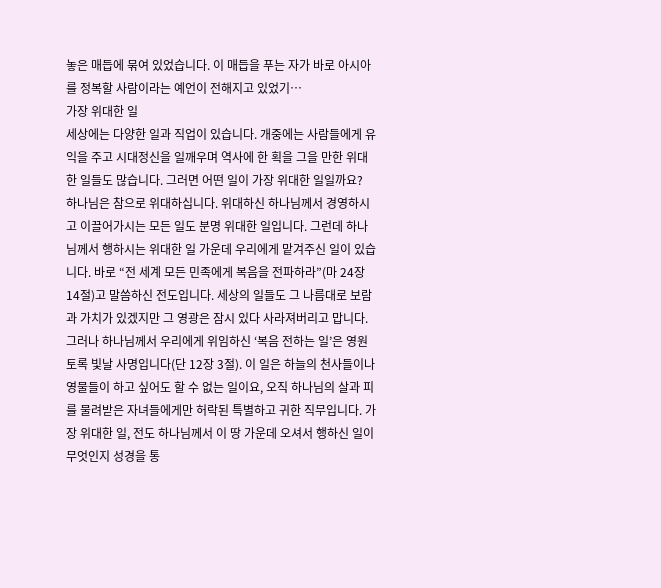놓은 매듭에 묶여 있었습니다. 이 매듭을 푸는 자가 바로 아시아를 정복할 사람이라는 예언이 전해지고 있었기…
가장 위대한 일
세상에는 다양한 일과 직업이 있습니다. 개중에는 사람들에게 유익을 주고 시대정신을 일깨우며 역사에 한 획을 그을 만한 위대한 일들도 많습니다. 그러면 어떤 일이 가장 위대한 일일까요? 하나님은 참으로 위대하십니다. 위대하신 하나님께서 경영하시고 이끌어가시는 모든 일도 분명 위대한 일입니다. 그런데 하나님께서 행하시는 위대한 일 가운데 우리에게 맡겨주신 일이 있습니다. 바로 “전 세계 모든 민족에게 복음을 전파하라”(마 24장 14절)고 말씀하신 전도입니다. 세상의 일들도 그 나름대로 보람과 가치가 있겠지만 그 영광은 잠시 있다 사라져버리고 맙니다. 그러나 하나님께서 우리에게 위임하신 ‘복음 전하는 일’은 영원토록 빛날 사명입니다(단 12장 3절). 이 일은 하늘의 천사들이나 영물들이 하고 싶어도 할 수 없는 일이요, 오직 하나님의 살과 피를 물려받은 자녀들에게만 허락된 특별하고 귀한 직무입니다. 가장 위대한 일, 전도 하나님께서 이 땅 가운데 오셔서 행하신 일이 무엇인지 성경을 통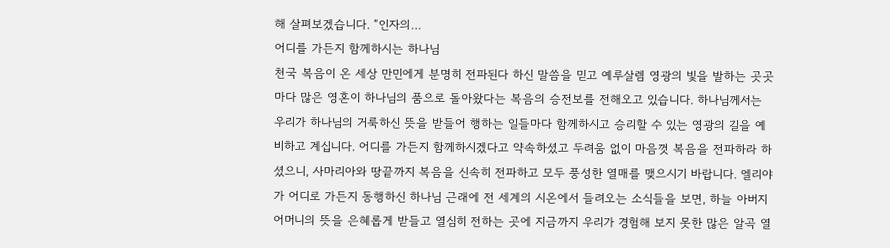해 살펴보겠습니다. “인자의…
어디를 가든지 함께하시는 하나님
천국 복음이 온 세상 만민에게 분명히 전파된다 하신 말씀을 믿고 예루살렘 영광의 빛을 발하는 곳곳마다 많은 영혼이 하나님의 품으로 돌아왔다는 복음의 승전보를 전해오고 있습니다. 하나님께서는 우리가 하나님의 거룩하신 뜻을 받들어 행하는 일들마다 함께하시고 승리할 수 있는 영광의 길을 예비하고 계십니다. 어디를 가든지 함께하시겠다고 약속하셨고 두려움 없이 마음껏 복음을 전파하라 하셨으니, 사마리아와 땅끝까지 복음을 신속히 전파하고 모두 풍성한 열매를 맺으시기 바랍니다. 엘리야가 어디로 가든지 동행하신 하나님 근래에 전 세계의 시온에서 들려오는 소식들을 보면, 하늘 아버지 어머니의 뜻을 은혜롭게 받들고 열심히 전하는 곳에 지금까지 우리가 경험해 보지 못한 많은 알곡 열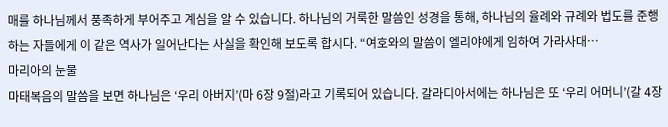매를 하나님께서 풍족하게 부어주고 계심을 알 수 있습니다. 하나님의 거룩한 말씀인 성경을 통해, 하나님의 율례와 규례와 법도를 준행하는 자들에게 이 같은 역사가 일어난다는 사실을 확인해 보도록 합시다. “여호와의 말씀이 엘리야에게 임하여 가라사대…
마리아의 눈물
마태복음의 말씀을 보면 하나님은 ‘우리 아버지’(마 6장 9절)라고 기록되어 있습니다. 갈라디아서에는 하나님은 또 ‘우리 어머니’(갈 4장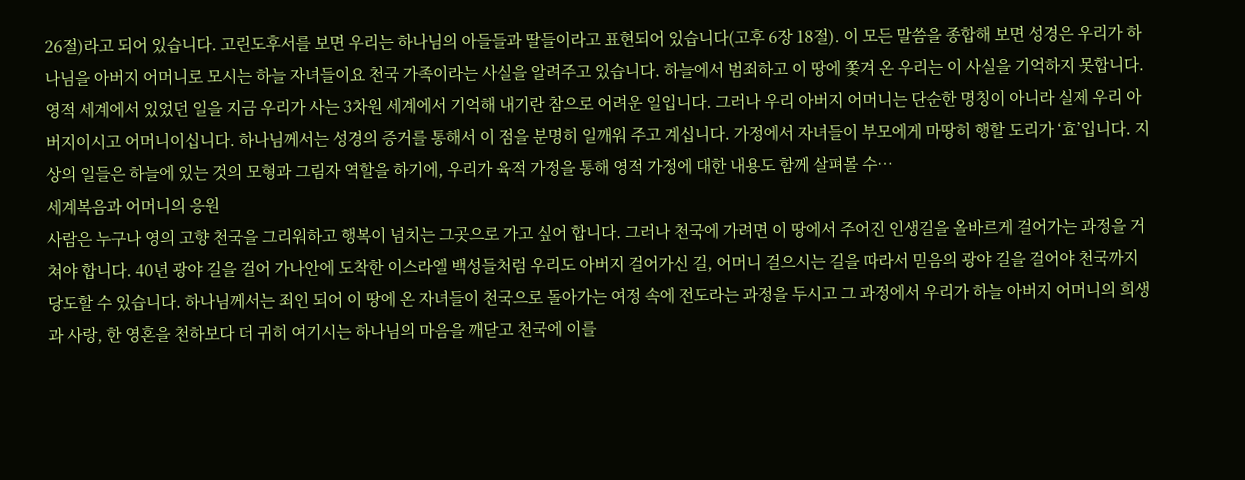26절)라고 되어 있습니다. 고린도후서를 보면 우리는 하나님의 아들들과 딸들이라고 표현되어 있습니다(고후 6장 18절). 이 모든 말씀을 종합해 보면 성경은 우리가 하나님을 아버지 어머니로 모시는 하늘 자녀들이요 천국 가족이라는 사실을 알려주고 있습니다. 하늘에서 범죄하고 이 땅에 쫓겨 온 우리는 이 사실을 기억하지 못합니다. 영적 세계에서 있었던 일을 지금 우리가 사는 3차원 세계에서 기억해 내기란 참으로 어려운 일입니다. 그러나 우리 아버지 어머니는 단순한 명칭이 아니라 실제 우리 아버지이시고 어머니이십니다. 하나님께서는 성경의 증거를 통해서 이 점을 분명히 일깨워 주고 계십니다. 가정에서 자녀들이 부모에게 마땅히 행할 도리가 ‘효’입니다. 지상의 일들은 하늘에 있는 것의 모형과 그림자 역할을 하기에, 우리가 육적 가정을 통해 영적 가정에 대한 내용도 함께 살펴볼 수…
세계복음과 어머니의 응원
사람은 누구나 영의 고향 천국을 그리워하고 행복이 넘치는 그곳으로 가고 싶어 합니다. 그러나 천국에 가려면 이 땅에서 주어진 인생길을 올바르게 걸어가는 과정을 거쳐야 합니다. 40년 광야 길을 걸어 가나안에 도착한 이스라엘 백성들처럼 우리도 아버지 걸어가신 길, 어머니 걸으시는 길을 따라서 믿음의 광야 길을 걸어야 천국까지 당도할 수 있습니다. 하나님께서는 죄인 되어 이 땅에 온 자녀들이 천국으로 돌아가는 여정 속에 전도라는 과정을 두시고 그 과정에서 우리가 하늘 아버지 어머니의 희생과 사랑, 한 영혼을 천하보다 더 귀히 여기시는 하나님의 마음을 깨닫고 천국에 이를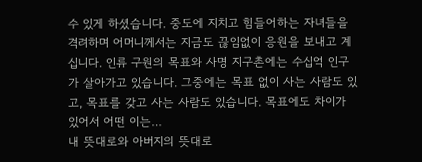수 있게 하셨습니다. 중도에 지치고 힘들어하는 자녀들을 격려하며 어머니께서는 지금도 끊임없이 응원을 보내고 계십니다. 인류 구원의 목표와 사명 지구촌에는 수십억 인구가 살아가고 있습니다. 그중에는 목표 없이 사는 사람도 있고, 목표를 갖고 사는 사람도 있습니다. 목표에도 차이가 있어서 어떤 이는…
내 뜻대로와 아버지의 뜻대로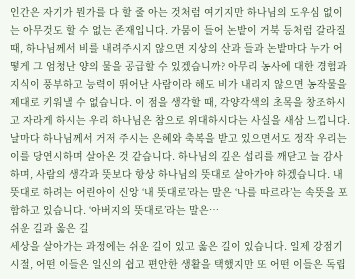인간은 자기가 뭔가를 다 할 줄 아는 것처럼 여기지만 하나님의 도우심 없이는 아무것도 할 수 없는 존재입니다. 가뭄이 들어 논밭이 거북 등처럼 갈라질 때, 하나님께서 비를 내려주시지 않으면 지상의 산과 들과 논밭마다 누가 어떻게 그 엄청난 양의 물을 공급할 수 있겠습니까? 아무리 농사에 대한 경험과 지식이 풍부하고 능력이 뛰어난 사람이라 해도 비가 내리지 않으면 농작물을 제대로 키워낼 수 없습니다. 이 점을 생각할 때, 각양각색의 초목을 창조하시고 자라게 하시는 우리 하나님은 참으로 위대하시다는 사실을 새삼 느낍니다. 날마다 하나님께서 거저 주시는 은혜와 축복을 받고 있으면서도 정작 우리는 이를 당연시하며 살아온 것 같습니다. 하나님의 깊은 섭리를 깨닫고 늘 감사하며, 사람의 생각과 뜻보다 항상 하나님의 뜻대로 살아가야 하겠습니다. 내 뜻대로 하려는 어린아이 신앙 ‘내 뜻대로’라는 말은 ‘나를 따르라’는 속뜻을 포함하고 있습니다. ‘아버지의 뜻대로’라는 말은…
쉬운 길과 옳은 길
세상을 살아가는 과정에는 쉬운 길이 있고 옳은 길이 있습니다. 일제 강점기 시절, 어떤 이들은 일신의 쉽고 편안한 생활을 택했지만 또 어떤 이들은 독립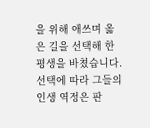을 위해 애쓰며 옳은 길을 선택해 한평생을 바쳤습니다. 선택에 따라 그들의 인생 역정은 판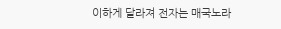이하게 달라져 전자는 매국노라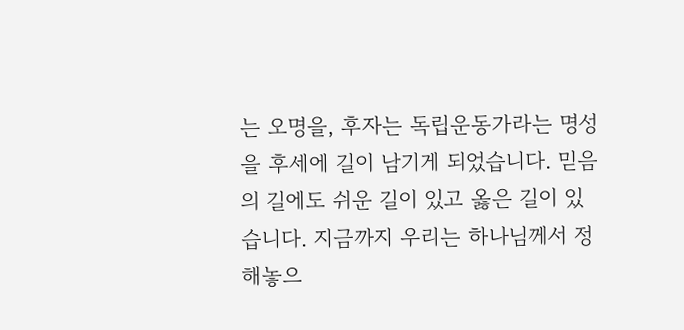는 오명을, 후자는 독립운동가라는 명성을 후세에 길이 남기게 되었습니다. 믿음의 길에도 쉬운 길이 있고 옳은 길이 있습니다. 지금까지 우리는 하나님께서 정해놓으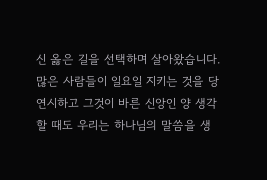신 옳은 길을 선택하며 살아왔습니다. 많은 사람들이 일요일 지키는 것을 당연시하고 그것이 바른 신앙인 양 생각할 때도 우리는 하나님의 말씀을 생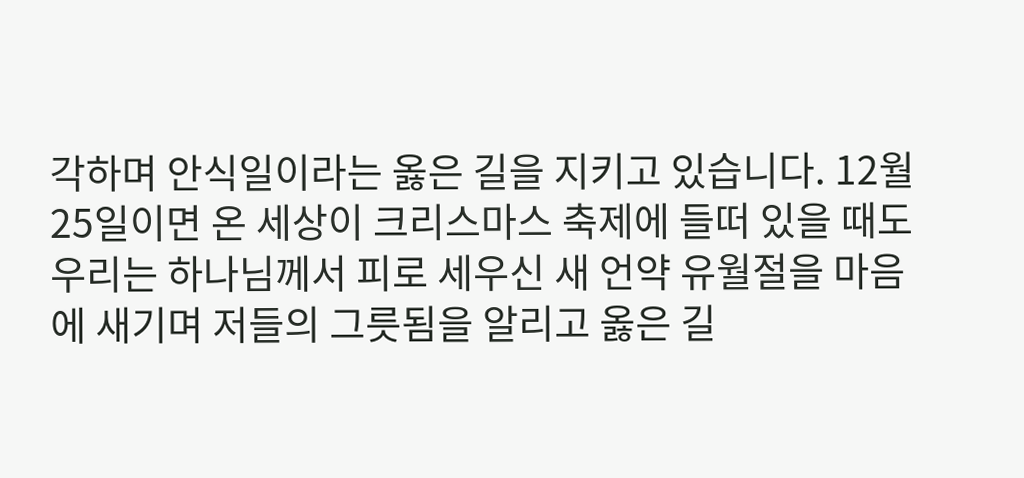각하며 안식일이라는 옳은 길을 지키고 있습니다. 12월 25일이면 온 세상이 크리스마스 축제에 들떠 있을 때도 우리는 하나님께서 피로 세우신 새 언약 유월절을 마음에 새기며 저들의 그릇됨을 알리고 옳은 길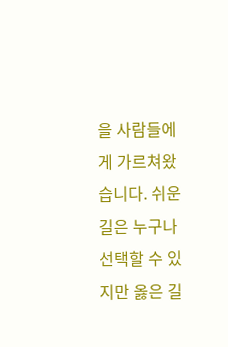을 사람들에게 가르쳐왔습니다. 쉬운 길은 누구나 선택할 수 있지만 옳은 길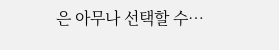은 아무나 선택할 수…